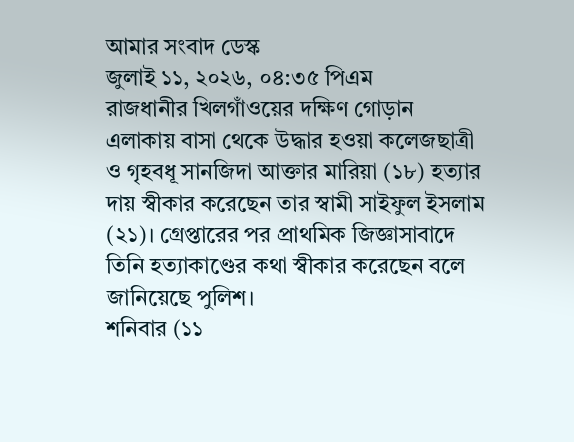আমার সংবাদ ডেস্ক
জুলাই ১১, ২০২৬, ০৪:৩৫ পিএম
রাজধানীর খিলগাঁওয়ের দক্ষিণ গোড়ান এলাকায় বাসা থেকে উদ্ধার হওয়া কলেজছাত্রী ও গৃহবধূ সানজিদা আক্তার মারিয়া (১৮) হত্যার দায় স্বীকার করেছেন তার স্বামী সাইফুল ইসলাম (২১)। গ্রেপ্তারের পর প্রাথমিক জিজ্ঞাসাবাদে তিনি হত্যাকাণ্ডের কথা স্বীকার করেছেন বলে জানিয়েছে পুলিশ।
শনিবার (১১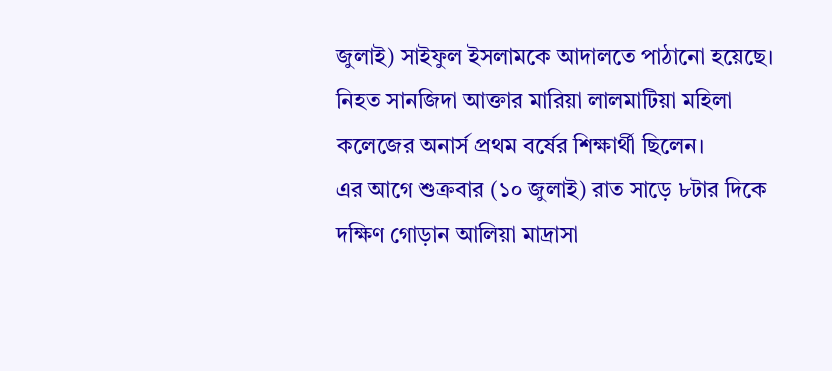জুলাই) সাইফুল ইসলামকে আদালতে পাঠানো হয়েছে। নিহত সানজিদা আক্তার মারিয়া লালমাটিয়া মহিলা কলেজের অনার্স প্রথম বর্ষের শিক্ষার্থী ছিলেন।
এর আগে শুক্রবার (১০ জুলাই) রাত সাড়ে ৮টার দিকে দক্ষিণ গোড়ান আলিয়া মাদ্রাসা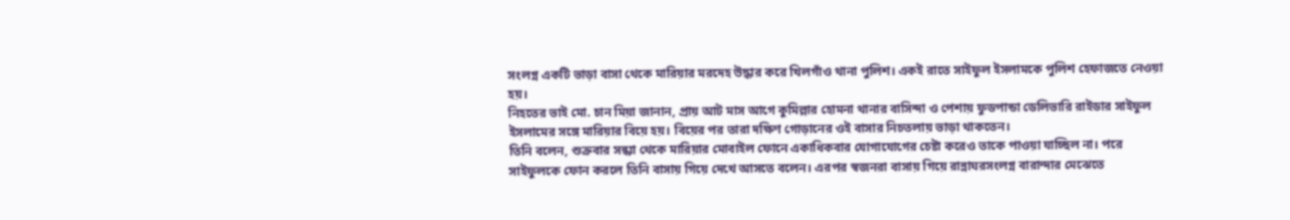সংলগ্ন একটি ভাড়া বাসা থেকে মারিয়ার মরদেহ উদ্ধার করে খিলগাঁও থানা পুলিশ। একই রাতে সাইফুল ইসলামকে পুলিশ হেফাজতে নেওয়া হয়।
নিহতের ভাই মো. চান মিয়া জানান, প্রায় আট মাস আগে কুমিল্লার হোমনা থানার বাসিন্দা ও পেশায় ফুডপান্ডা ডেলিভারি রাইডার সাইফুল ইসলামের সঙ্গে মারিয়ার বিয়ে হয়। বিয়ের পর তারা দক্ষিণ গোড়ানের ওই বাসার নিচতলায় ভাড়া থাকতেন।
তিনি বলেন, শুক্রবার সন্ধ্যা থেকে মারিয়ার মোবাইল ফোনে একাধিকবার যোগাযোগের চেষ্টা করেও তাকে পাওয়া যাচ্ছিল না। পরে সাইফুলকে ফোন করলে তিনি বাসায় গিয়ে দেখে আসতে বলেন। এরপর স্বজনরা বাসায় গিয়ে রান্নাঘরসংলগ্ন বারান্দার মেঝেতে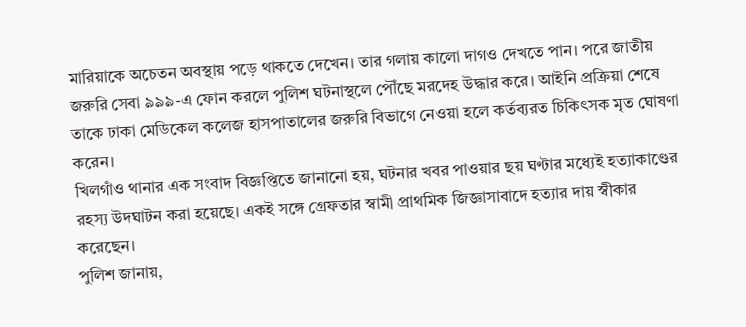মারিয়াকে অচেতন অবস্থায় পড়ে থাকতে দেখেন। তার গলায় কালো দাগও দেখতে পান। পরে জাতীয় জরুরি সেবা ৯৯৯-এ ফোন করলে পুলিশ ঘটনাস্থলে পৌঁছে মরদেহ উদ্ধার করে। আইনি প্রক্রিয়া শেষে তাকে ঢাকা মেডিকেল কলেজ হাসপাতালের জরুরি বিভাগে নেওয়া হলে কর্তব্যরত চিকিৎসক মৃত ঘোষণা করেন।
খিলগাঁও থানার এক সংবাদ বিজ্ঞপ্তিতে জানানো হয়, ঘটনার খবর পাওয়ার ছয় ঘণ্টার মধ্যেই হত্যাকাণ্ডের রহস্য উদঘাটন করা হয়েছে। একই সঙ্গে গ্রেফতার স্বামী প্রাথমিক জিজ্ঞাসাবাদে হত্যার দায় স্বীকার করেছেন।
পুলিশ জানায়,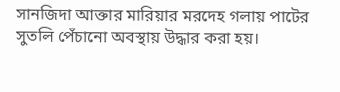সানজিদা আক্তার মারিয়ার মরদেহ গলায় পাটের সুতলি পেঁচানো অবস্থায় উদ্ধার করা হয়।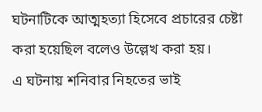ঘটনাটিকে আত্মহত্যা হিসেবে প্রচারের চেষ্টা করা হয়েছিল বলেও উল্লেখ করা হয়।
এ ঘটনায় শনিবার নিহতের ভাই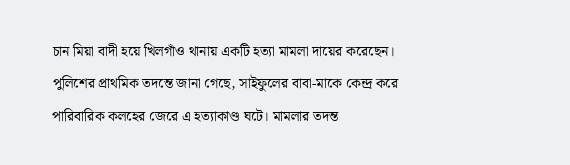চান মিয়া বাদী হয়ে খিলগাঁও থানায় একটি হত্যা মামলা দায়ের করেছেন।
পুলিশের প্রাথমিক তদন্তে জানা গেছে, সাইফুলের বাবা-মাকে কেন্দ্র করে পারিবারিক কলহের জেরে এ হত্যাকাণ্ড ঘটে। মামলার তদন্ত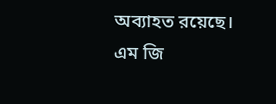অব্যাহত রয়েছে।
এম জি